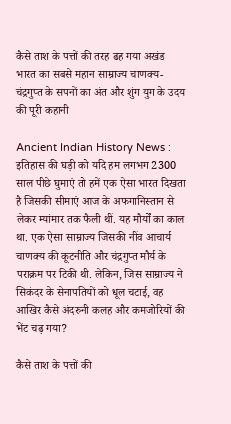कैसे ताश के पत्तों की तरह ढह गया अखंड भारत का सबसे महान साम्राज्य चाणक्य-चंद्रगुप्त के सपनों का अंत और शुंग युग के उदय की पूरी कहानी

Ancient Indian History News : इतिहास की घड़ी को यदि हम लगभग 2300 साल पीछे घुमाएं तो हमें एक ऐसा भारत दिखता है जिसकी सीमाएं आज के अफगानिस्तान से लेकर म्यांमार तक फैली थीं. यह मौर्यों का काल था. एक ऐसा साम्राज्य जिसकी नींव आचार्य चाणक्य की कूटनीति और चंद्रगुप्त मौर्य के पराक्रम पर टिकी थी. लेकिन, जिस साम्राज्य ने सिकंदर के सेनापतियों को धूल चटाई, वह आखिर कैसे अंदरुनी कलह और कमजोरियों की भेंट चढ़ गया?

कैसे ताश के पत्तों की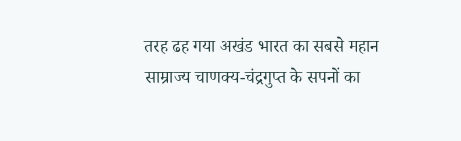तरह ढह गया अखंड भारत का सबसे महान साम्राज्य चाणक्य-चंद्रगुप्त के सपनों का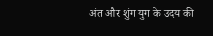अंत और शुंग युग के उदय की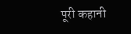पूरी कहानी